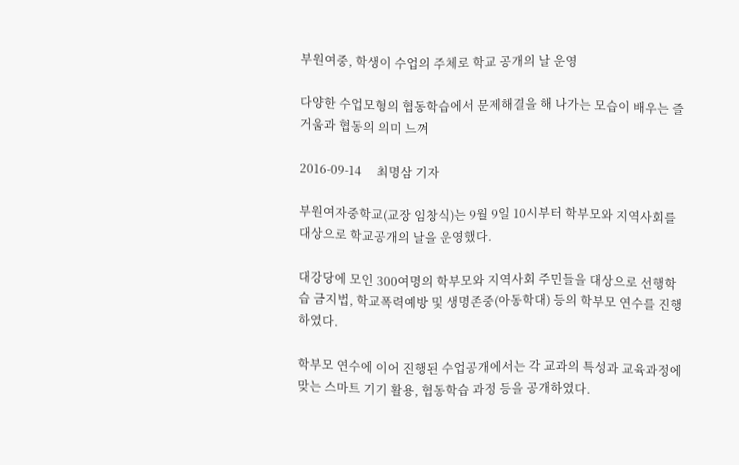부원여중, 학생이 수업의 주체로 학교 공개의 날 운영

다양한 수업모형의 협동학습에서 문제해결을 해 나가는 모습이 배우는 즐거움과 협동의 의미 느껴

2016-09-14     최명삼 기자

부원여자중학교(교장 임창식)는 9월 9일 10시부터 학부모와 지역사회를 대상으로 학교공개의 날을 운영했다.

대강당에 모인 300여명의 학부모와 지역사회 주민들을 대상으로 선행학습 금지법, 학교폭력예방 및 생명존중(아동학대) 등의 학부모 연수를 진행하였다.

학부모 연수에 이어 진행된 수업공개에서는 각 교과의 특성과 교육과정에 맞는 스마트 기기 활용, 협동학습 과정 등을 공개하였다.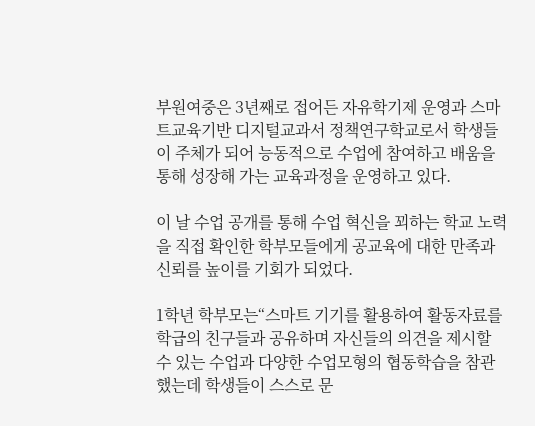부원여중은 3년째로 접어든 자유학기제 운영과 스마트교육기반 디지털교과서 정책연구학교로서 학생들이 주체가 되어 능동적으로 수업에 참여하고 배움을 통해 성장해 가는 교육과정을 운영하고 있다.

이 날 수업 공개를 통해 수업 혁신을 꾀하는 학교 노력을 직접 확인한 학부모들에게 공교육에 대한 만족과 신뢰를 높이를 기회가 되었다.

1학년 학부모는“스마트 기기를 활용하여 활동자료를 학급의 친구들과 공유하며 자신들의 의견을 제시할 수 있는 수업과 다양한 수업모형의 협동학습을 참관했는데 학생들이 스스로 문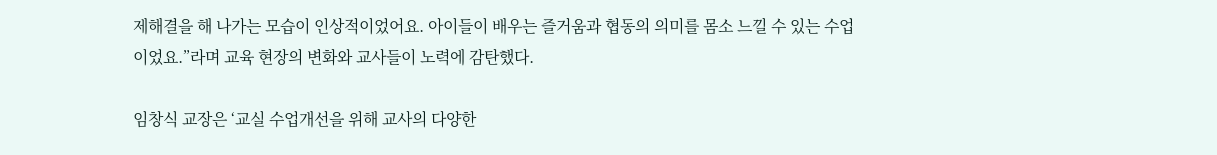제해결을 해 나가는 모습이 인상적이었어요. 아이들이 배우는 즐거움과 협동의 의미를 몸소 느낄 수 있는 수업이었요.”라며 교육 현장의 변화와 교사들이 노력에 감탄했다.

임창식 교장은 ‘교실 수업개선을 위해 교사의 다양한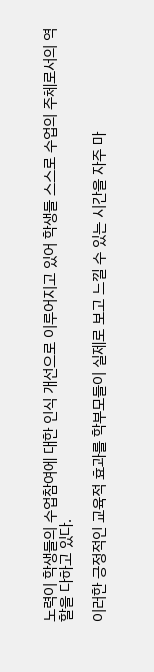노력이 학생들의 수업참여에 대한 인식 개선으로 이루어지고 있어 학생들 스스로 수업의 주체로서의 역할을 다하고 있다.

이러한 긍정적인 교육적 효과를 학부모들이 실제로 보고 느낄 수 있는 시간을 자주 마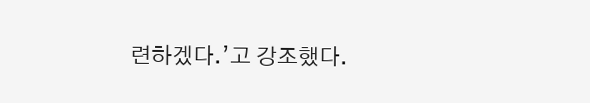련하겠다.’고 강조했다.